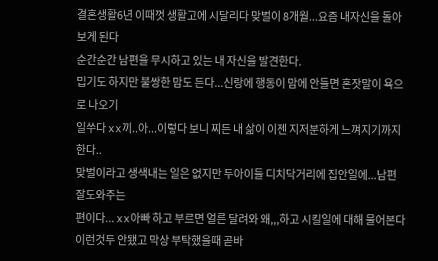결혼생활6년 이때껏 생활고에 시달리다 맞벌이 8개월...요즘 내자신을 돌아보게 된다
순간순간 남편을 무시하고 있는 내 자신을 발견한다.
밉기도 하지만 불쌍한 맘도 든다...신랑에 행동이 맘에 안들면 혼잣말이 욕으로 나오기
일쑤다 xx끼..아...이렇다 보니 찌든 내 삶이 이젠 지저분하게 느껴지기까지 한다..
맞벌이라고 생색내는 일은 없지만 두아이들 디치닥거리에 집안일에...남편 잘도와주는
편이다... xx아빠 하고 부르면 얼른 달려와 왜,,,하고 시킬일에 대해 물어본다
이런것두 안됐고 막상 부탁했을때 곧바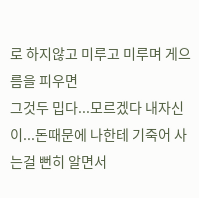로 하지않고 미루고 미루며 게으름을 피우면
그것두 밉다...모르겠다 내자신이...돈때문에 나한테 기죽어 사는걸 뻔히 알면서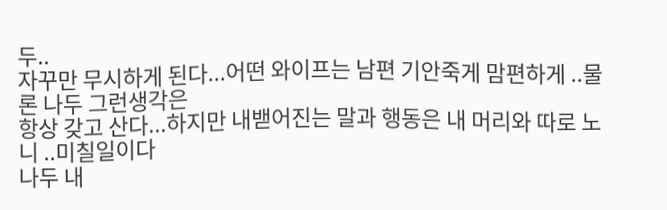두..
자꾸만 무시하게 된다...어떤 와이프는 남편 기안죽게 맘편하게 ..물론 나두 그런생각은
항상 갖고 산다...하지만 내밷어진는 말과 행동은 내 머리와 따로 노니 ..미칠일이다
나두 내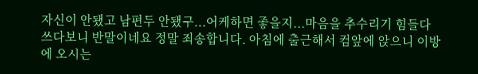자신이 안됐고 남편두 안됐구...어케하면 좋을지...마음을 추수리기 힘들다
쓰다보니 반말이네요 정말 죄송합니다. 아침에 출근해서 컴앞에 앉으니 이방에 오시는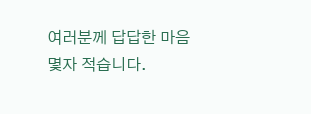여러분께 답답한 마음 몇자 적습니다.